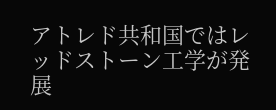アトレド共和国ではレッドストーン工学が発展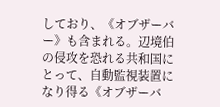しており、《オブザーバー》も含まれる。辺境伯の侵攻を恐れる共和国にとって、自動監視装置になり得る《オブザーバ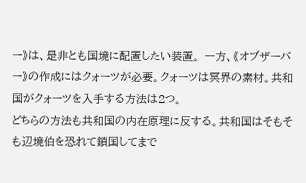ー》は、是非とも国境に配置したい装置。 一方、《オブザーバー》の作成にはクォーツが必要。クォーツは冥界の素材。共和国がクォーツを入手する方法は2つ。
どちらの方法も共和国の内在原理に反する。共和国はそもそも辺境伯を恐れて鎖国してまで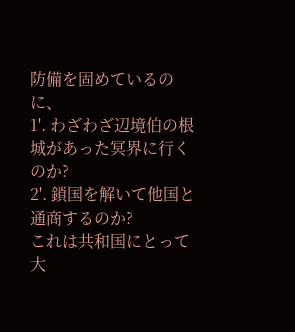防備を固めているのに、
1'. わざわざ辺境伯の根城があった冥界に行くのか?
2'. 鎖国を解いて他国と通商するのか?
これは共和国にとって大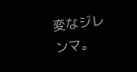変なジレンマ。